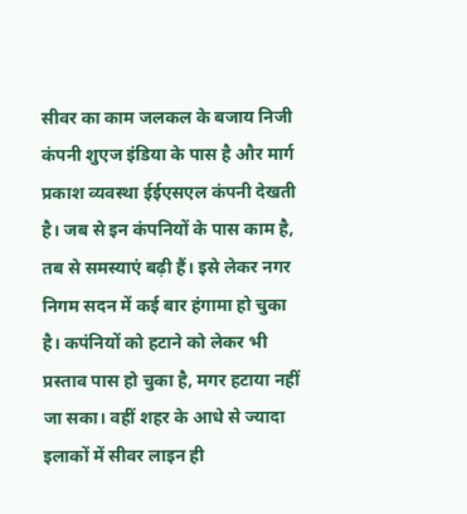सीवर का काम जलकल के बजाय निजी कंपनी शुएज इंडिया के पास है और मार्ग प्रकाश व्यवस्था ईईएसएल कंपनी देखती है। जब से इन कंपनियों के पास काम है, तब से समस्याएं बढ़ी हैं। इसे लेकर नगर निगम सदन में कई बार हंगामा हो चुका है। कपंनियों को हटाने को लेकर भी प्रस्ताव पास हो चुका है, मगर हटाया नहीं जा सका। वहीं शहर के आधे से ज्यादा इलाकों में सीवर लाइन ही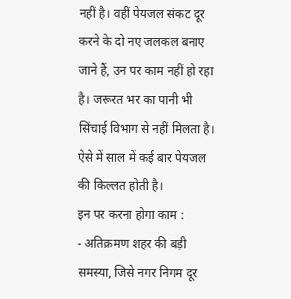नहीं है। वहीं पेयजल संकट दूर करने के दो नए जलकल बनाए जाने हैं, उन पर काम नहीं हो रहा है। जरूरत भर का पानी भी सिंचाई विभाग से नहीं मिलता है। ऐसे में साल में कई बार पेयजल की किल्लत होती है।
इन पर करना होगा काम :
- अतिक्रमण शहर की बड़ी समस्या, जिसे नगर निगम दूर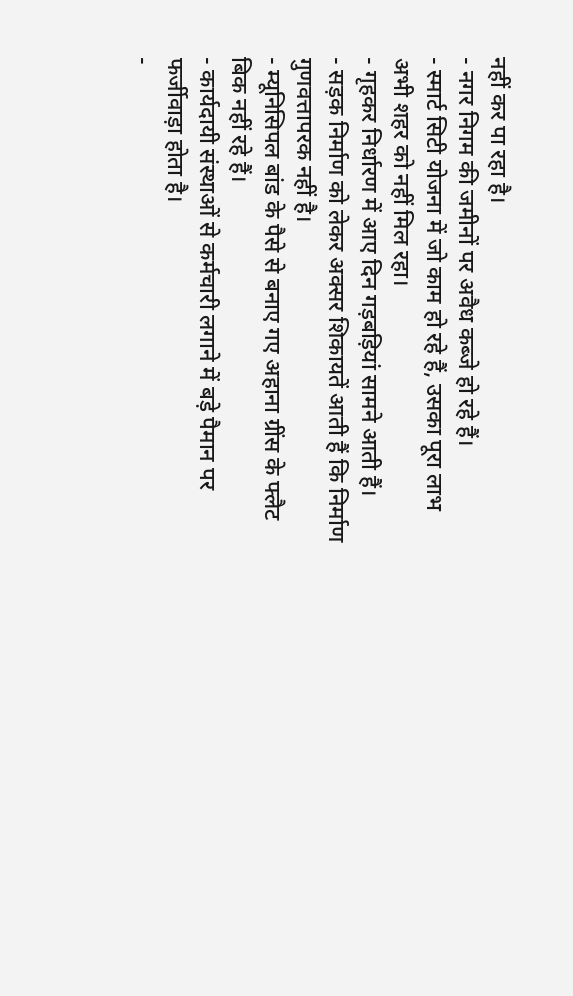नहीं कर पा रहा है।
- नगर निगम की जमीनों पर अवैध कब्जे हो रहे हैं।
- स्मार्ट सिटी योजना में जो काम हो रहे हैं, उसका पूरा लाभ अभी शहर को नहीं मिल रहा।
- गृहकर निर्धारण में आए दिन गड़बड़ियां सामने आती हैं।
- सड़क निर्माण को लेकर अक्सर शिकायतें आती हैं कि निर्माण गुणवत्तापरक नहीं है।
- म्यूनिसिपल बांड के पैसे से बनाए गए अहाना ग्रींस के फ्लैट बिक नहीं रहे हैं।
- कार्यदायी संस्थाओं से कर्मचारी लगाने में बड़े पैमान पर फर्जीवाड़ा होता है।
-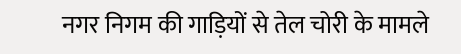नगर निगम की गाड़ियों से तेल चोरी के मामले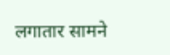लगातार सामने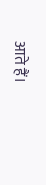आते हैं।